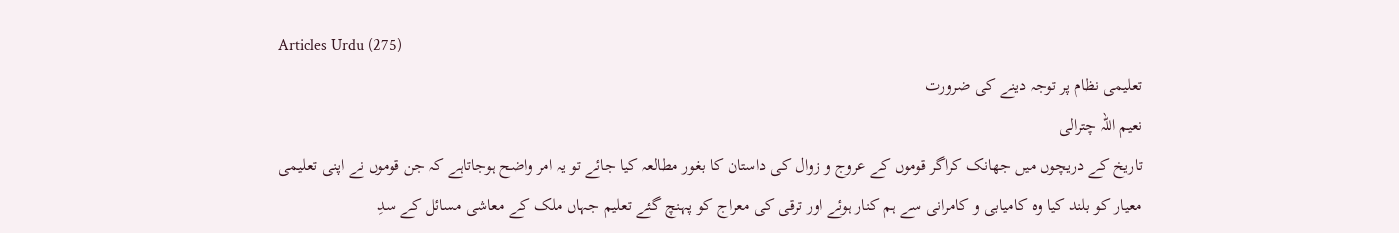Articles Urdu (275)
تعلیمی نظام پر توجہ دینے کی ضرورت
نعیم اللہ چترالی
تاریخ کے دریچوں میں جھانک کراگر قوموں کے عروج و زوال کی داستان کا بغور مطالعہ کیا جائے تو یہ امر واضح ہوجاتاہے کہ جن قوموں نے اپنی تعلیمی معیار کو بلند کیا وہ کامیابی و کامرانی سے ہم کنار ہوئے اور ترقی کی معراج کو پہنچ گئے تعلیم جہاں ملک کے معاشی مسائل کے سدِ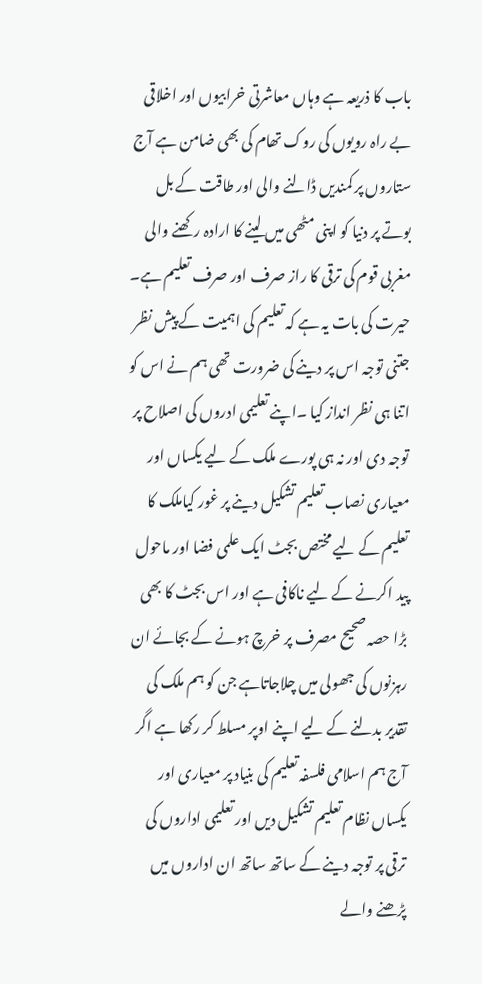باب کا ذریعہ ہے وہاں معاشرتی خرابیوں اور اخلاقی بے راہ رویوں کی روک تھام کی بھی ضامن ہے آج ستاروں پر کمندیں ڈالنے والی اور طاقت کے بل بوتے پر دنیا کو اپنی مٹھی میں لینے کا ارادہ رکھنے والی مغربی قوم کی ترقی کا راز صرف اور صرف تعلیم ہے۔
حیرت کی بات یہ ہے کہ تعلیم کی اہمیت کے پیش نظر جتنی توجہ اس پر دینے کی ضرورت تھی ہم نے اس کو اتنا ہی نظر انداز کیا ۔اپنے تعلیمی ادروں کی اصلاح پر توجہ دی اور نہ ہی پورے ملک کے لیے یکساں اور معیاری نصاب تعلیم تشکیل دینے پر غور کیاملک کا تعلیم کے لیے مختص بجٹ ایک علمی فضا اور ماحول پید اکرنے کے لیے ناکافی ہے اور اس بجٹ کا بھی بڑا حصہ صحیح مصرف پر خرچ ہونے کے بجائے ان رہزنوں کی جھولی میں چلاجاتاہے جن کو ہم ملک کی تقدیر بدلنے کے لیے اپنے اوپر مسلط کر رکھا ہے اگر آج ہم اسلامی فلسفہ تعلیم کی بنیاد پر معیاری اور یکساں نظام تعلیم تشکیل دیں اور تعلیمی اداروں کی ترقی پر توجہ دینے کے ساتھ ساتھ ان اداروں میں پڑھنے والے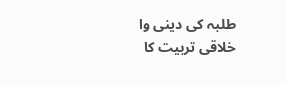طلبہ کی دینی وا خلاقی تربیت کا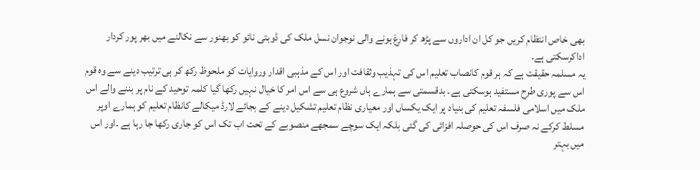بھی خاص انتظام کریں جو کل ان اداروں سے پڑھ کر فارغ ہونے والی نوجوان نسل ملک کی ڈوبتی نائو کو بھنور سے نکالنے میں بھر پور کردار اداکرسکتی ہے۔
یہ مسلمہ حقیقت ہے کہ ہر قوم کانصاب تعلیم اس کی تہذیب وثقافت اور اس کے مذہبی اقدار وروایات کو ملحوظ رکھ کر ہی ترتیب دینے سے وہ قوم اس سے پوری طرح مستفید ہوسکتی ہے۔ بدقسمتی سے ہمارے ہاں شروع ہی سے اس امر کا خیال نہیں رکھا گیا کلمہ توحید کے نام پر بننے والے اس ملک میں اسلامی فلسفہ تعلیم کی بنیاد پر ایک یکساں اور معیاری نظام تعلیم تشکیل دینے کے بجائے لارڈ میکالے کانظام تعلیم کو ہمارے اوپر مسلط کرکے نہ صرف اس کی حوصلہ افزائی کی گئی بلکہ ایک سوچے سمجھے منصوبے کے تحت اب تک اس کو جاری رکھا جا رہا ہے ۔اور اس میں بہتر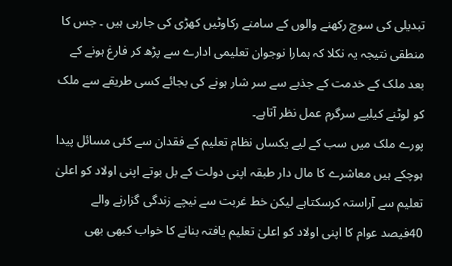تبدیلی کی سوچ رکھنے والوں کے سامنے رکاوٹیں کھڑی کی جارہی ہیں ۔ جس کا منطقی نتیجہ یہ نکلا کہ ہمارا نوجوان تعلیمی ادارے سے پڑھ کر فارغ ہونے کے بعد ملک کے خدمت کے جذبے سے سر شار ہونے کی بجائے کسی طریقے سے ملک کو لوٹنے کیلیے سرگرم عمل نظر آتاہے۔
پورے ملک میں سب کے لیے یکساں نظام تعلیم کے فقدان سے کئی مسائل پیدا ہوچکے ہیں معاشرے کا مال دار طبقہ اپنی دولت کے بل بوتے اپنی اولاد کو اعلیٰ تعلیم سے آراستہ کرسکتاہے لیکن خط غربت سے نیچے زندگی گزارنے والے 40فیصد عوام کا اپنی اولاد کو اعلیٰ تعلیم یافتہ بنانے کا خواب کبھی بھی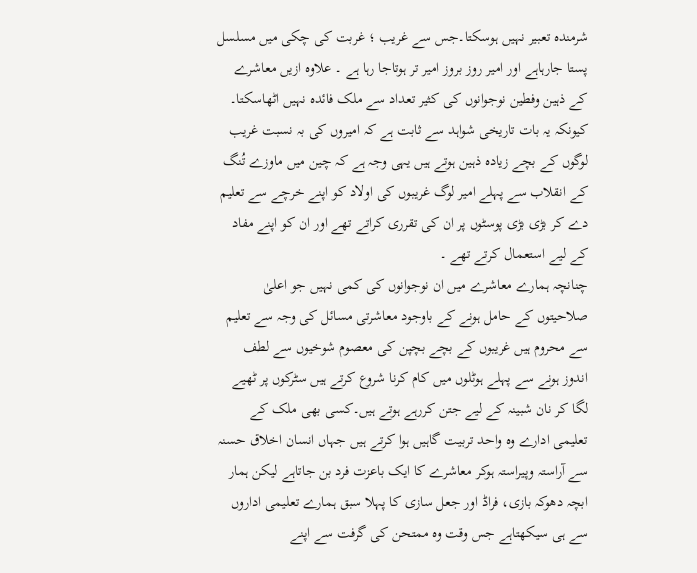شرمندہ تعبیر نہیں ہوسکتا۔جس سے غریب ؛ غربت کی چکی میں مسلسل پستا جارہاہے اور امیر روز بروز امیر تر ہوتاجا رہا ہے ۔ علاوہ ازیں معاشرے کے ذہین وفطین نوجوانوں کی کثیر تعداد سے ملک فائدہ نہیں اٹھاسکتا۔ کیونکہ یہ بات تاریخی شواہد سے ثابت ہے کہ امیروں کی بہ نسبت غریب لوگوں کے بچے زیادہ ذہین ہوتے ہیں یہی وجہ ہے کہ چین میں ماوزے تُنگ کے انقلاب سے پہلے امیر لوگ غریبوں کی اولاد کو اپنے خرچے سے تعلیم دے کر بڑی بڑی پوسٹوں پر ان کی تقرری کراتے تھے اور ان کو اپنے مفاد کے لیے استعمال کرتے تھے ۔
چنانچہ ہمارے معاشرے میں ان نوجوانوں کی کمی نہیں جو اعلیٰ صلاحیتوں کے حامل ہونے کے باوجود معاشرتی مسائل کی وجہ سے تعلیم سے محروم ہیں غریبوں کے بچے بچپن کی معصوم شوخیوں سے لطف اندوز ہونے سے پہلے ہوٹلوں میں کام کرنا شروع کرتے ہیں سٹرکوں پر ٹھیے لگا کر نان شبینہ کے لیے جتن کررہے ہوتے ہیں۔کسی بھی ملک کے تعلیمی ادارے وہ واحد تربیت گاہیں ہوا کرتے ہیں جہاں انسان اخلاق حسنہ سے آراستہ وپیراستہ ہوکر معاشرے کا ایک باعزت فرد بن جاتاہے لیکن ہمار ابچہ دھوکہ بازی، فراڈ اور جعل سازی کا پہلا سبق ہمارے تعلیمی اداروں سے ہی سیکھتاہے جس وقت وہ ممتحن کی گرفت سے اپنے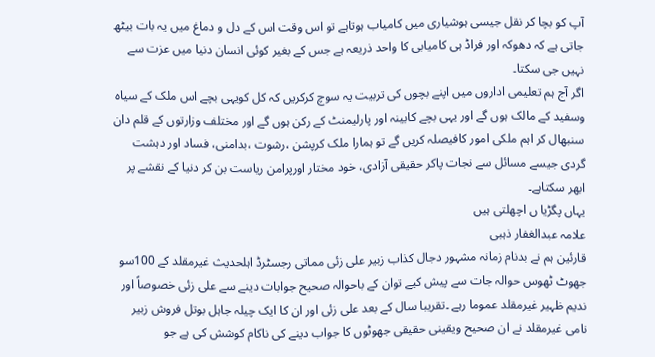آپ کو بچا کر نقل جیسی ہوشیاری میں کامیاب ہوتاہے تو اس وقت اس کے دل و دماغ میں یہ بات بیٹھ جاتی ہے کہ دھوکہ اور فراڈ ہی کامیابی کا واحد ذریعہ ہے جس کے بغیر کوئی انسان دنیا میں عزت سے نہیں جی سکتا۔
اگر آج ہم تعلیمی اداروں میں اپنے بچوں کی تربیت یہ سوچ کرکریں کہ کل کویہی بچے اس ملک کے سیاہ وسفید کے مالک ہوں گے اور یہی بچے کابینہ اور پارلیمنٹ کے رکن ہوں گے اور مختلف وزارتوں کے قلم دان سنبھال کر اہم ملکی امور کافیصلہ کریں گے تو ہمارا ملک کرپشن ،رشوت ،بدامنی، فساد اور دہشت گردی جیسے مسائل سے نجات پاکر حقیقی آزادی، خود مختار اورپرامن ریاست بن کر دنیا کے نقشے پر ابھر سکتاہے۔
یہاں پگڑیا ں اچھلتی ہیں
علامہ عبدالغفار ذہبی
قارئین ہم نے بدنام زمانہ مشہور دجال کذاب زبیر علی زئی مماتی رجسٹرڈ اہلحدیث غیرمقلد کے 100سو جھوٹ ٹھوس حوالہ جات سے پیش کیے توان کے باحوالہ صحیح جوابات دینے سے علی زئی خصوصاً اور ندیم ظہیر غیرمقلد عموما رہے ۔تقریبا سال کے بعد علی زئی اور ان کا ایک چیلہ جاہل بوتل فروش زبیر نامی غیرمقلد نے ان صحیح ویقینی حقیقی جھوٹوں کا جواب دینے کی ناکام کوشش کی ہے جو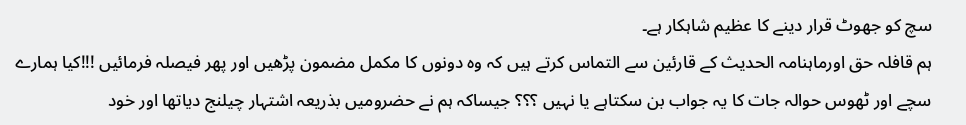سچ کو جھوٹ قرار دینے کا عظیم شاہکار ہے۔
ہم قافلہ حق اورماہنامہ الحدیث کے قارئین سے التماس کرتے ہیں کہ وہ دونوں کا مکمل مضمون پڑھیں اور پھر فیصلہ فرمائیں !!!کیا ہمارے سچے اور ٹھوس حوالہ جات کا یہ جواب بن سکتاہے یا نہیں ؟؟؟ جیساکہ ہم نے حضرومیں بذریعہ اشتہار چیلنج دیاتھا اور خود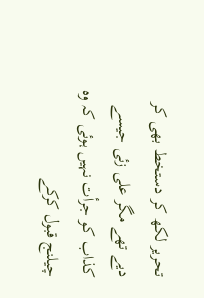تحریر لکھ کر دستخط بھی کر دیے تھے مگر علی زئی جیسے کذاب کو جرأت نہیں ہوئی کہ وہ چیلنج قبول کرکے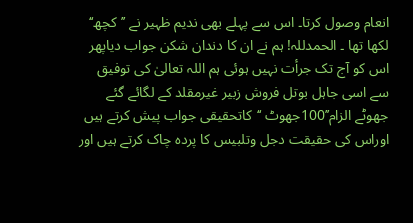انعام وصول کرتا۔ اس سے پہلے بھی ندیم ظہیر نے ’’کچھ‘‘ لکھا تھا ۔ الحمدللہ! ہم نے ان کا دندان شکن جواب دیاپھر اس کو آج تک جرأت نہیں ہوئی ہم اللہ تعالیٰ کی توفیق سے اسی جاہل بوتل فروش زبیر غیرمقلد کے لگائے گئے جھوٹے الزام’’100جھوٹ ‘‘کاتحقیقی جواب پیش کرتے ہیں اوراس کی حقیقت دجل وتلبیس کا پردہ چاک کرتے ہیں اور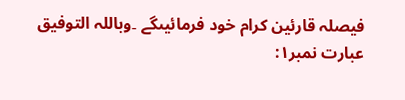فیصلہ قارئین کرام خود فرمائیںگے ۔وباللہ التوفیق
عبارت نمبر۱: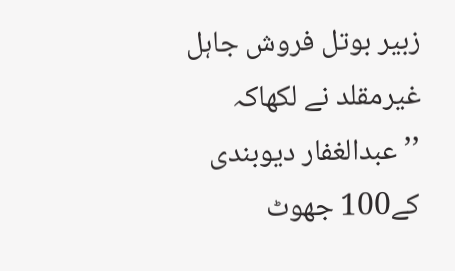زبیر بوتل فروش جاہل غیرمقلد نے لکھاکہ ’’عبدالغفار دیوبندی کے100 جھوٹ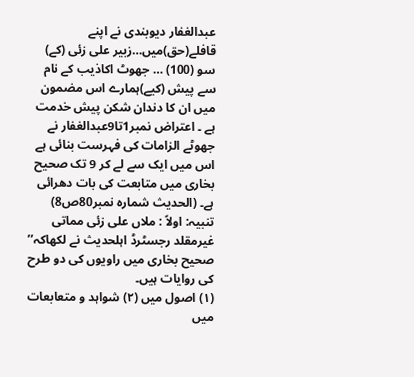عبدالغفار دیوبندی نے اپنے قافلے(حق)میں…زبیر علی زئی (کے) سو (100) … جھوٹ اکاذیب کے نام سے پیش (کیے)ہمارے اس مضمون میں ان کا دندان شکن پیش خدمت ہے ۔ اعتراض نمبر1تا9عبدالغفار نے جھوٹے الزامات کی فہرست بنائی ہے اس میں ایک سے لے کر 9 تک صحیح بخاری میں متابعت کی بات دھرائی ہے۔ (الحدیث شمارہ نمبر80ص8)
تنبیہ: اولاً : ملاں علی زئی مماتی غیرمقلد رجسٹرڈ اہلحدیث نے لکھاکہ’’ صحیح بخاری میں راویوں کی دو طرح کی روایات ہیں۔
(۱) اصول میں (۲) شواہد و متعابعات میں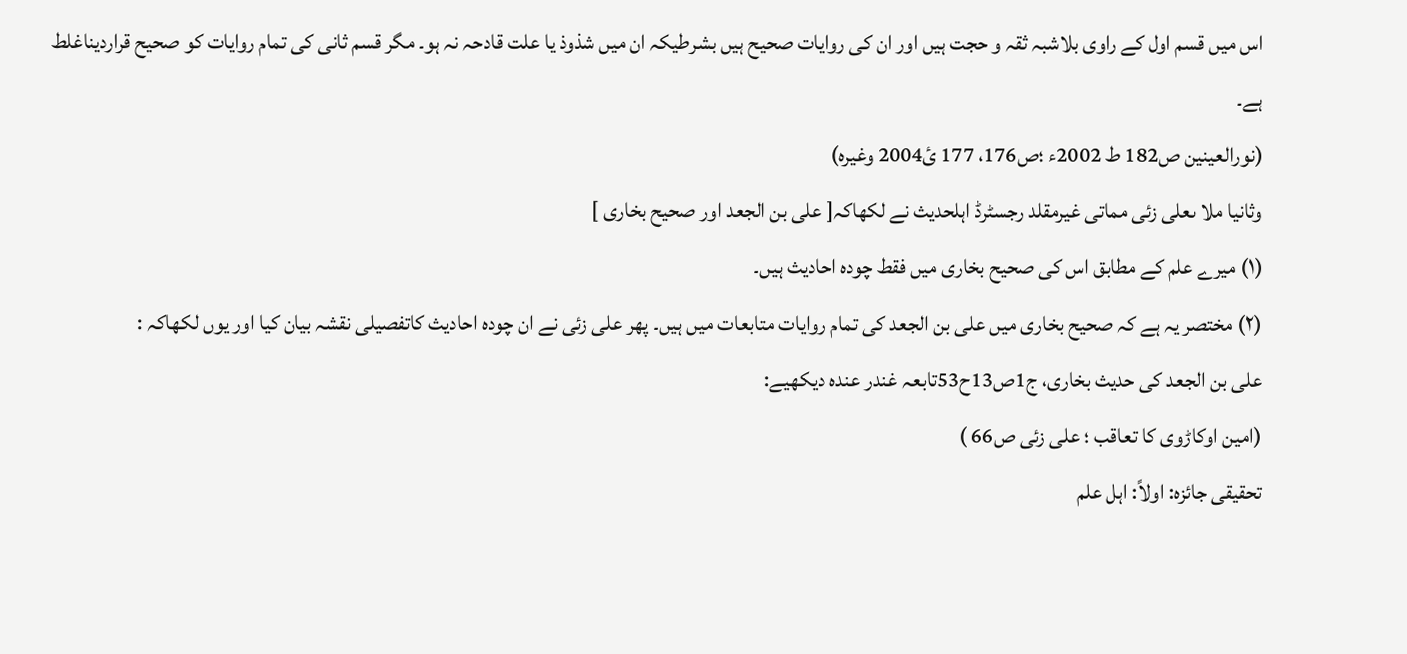اس میں قسم اول کے راوی بلاشبہ ثقہ و حجت ہیں اور ان کی روایات صحیح ہیں بشرطیکہ ان میں شذوذ یا علت قادحہ نہ ہو۔ مگر قسم ثانی کی تمام روایات کو صحیح قراردیناغلط ہے۔
(نورالعینین ص182 ط 2002ء ؛ص176، 177 ئ2004 وغیرہ)
وثانیا ملا ںعلی زئی مماتی غیرمقلد رجسٹرڈ اہلحدیث نے لکھاکہ[ علی بن الجعد اور صحیح بخاری ]
(۱) میرے علم کے مطابق اس کی صحیح بخاری میں فقط چودہ احادیث ہیں۔
(۲) مختصر یہ ہے کہ صحیح بخاری میں علی بن الجعد کی تمام روایات متابعات میں ہیں۔ پھر علی زئی نے ان چودہ احادیث کاتفصیلی نقشہ بیان کیا اور یوں لکھاکہ :
علی بن الجعد کی حدیث بخاری، ج1ص13ح53تابعہ غندر عندہ دیکھیے:
(امین اوکاڑوی کا تعاقب ؛ علی زئی ص66 )
تحقیقی جائزہ: اولاً: اہل علم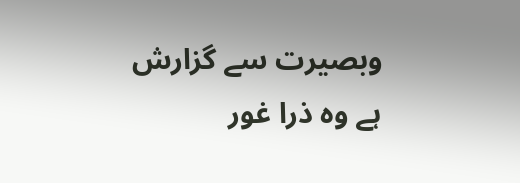وبصیرت سے گزارش ہے وہ ذرا غور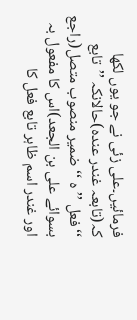فرمائیں۔علی زئی نے جو یوں لکھا کہ(تابعہ غندر عندہ)حالانکہ ’’تابع ‘‘فعل ’’ہ ‘‘ ضمیر منصوب متصل(راجع بسوائے علی بن الجعد)اس کا مفعول بہ اور غندر اسم ظاہر تابع فعل کا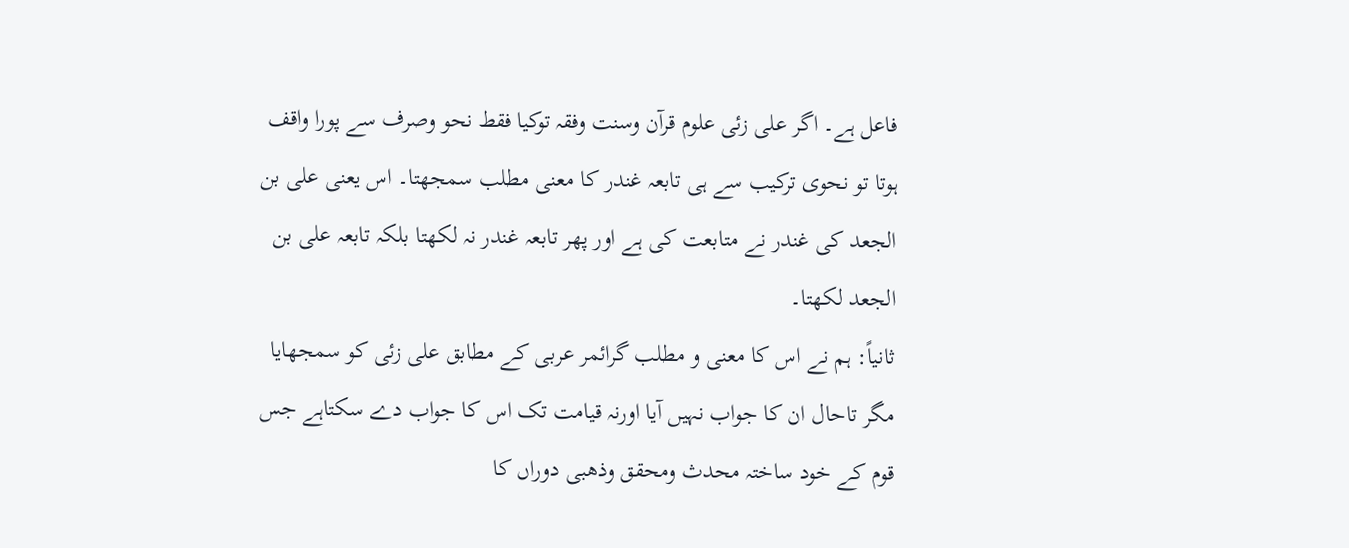فاعل ہے۔ اگر علی زئی علوم قرآن وسنت وفقہ توکیا فقط نحو وصرف سے پورا واقف ہوتا تو نحوی ترکیب سے ہی تابعہ غندر کا معنی مطلب سمجھتا۔ اس یعنی علی بن الجعد کی غندر نے متابعت کی ہے اور پھر تابعہ غندر نہ لکھتا بلکہ تابعہ علی بن الجعد لکھتا۔
ثانیاً: ہم نے اس کا معنی و مطلب گرائمر عربی کے مطابق علی زئی کو سمجھایا مگر تاحال ان کا جواب نہیں آیا اورنہ قیامت تک اس کا جواب دے سکتاہے جس قوم کے خود ساختہ محدث ومحقق وذھبی دوراں کا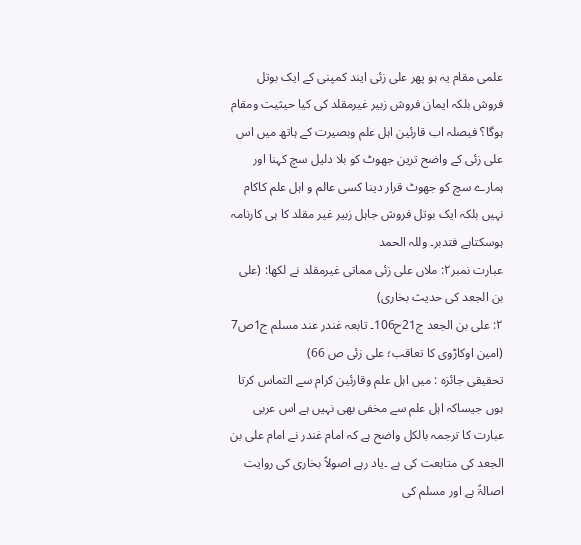علمی مقام یہ ہو پھر علی زئی ایند کمپنی کے ایک بوتل فروش بلکہ ایمان فروش زبیر غیرمقلد کی کیا حیثیت ومقام ہوگا؟ فیصلہ اب قارئین اہل علم وبصیرت کے ہاتھ میں اس علی زئی کے واضح ترین جھوٹ کو بلا دلیل سچ کہنا اور ہمارے سچ کو جھوٹ قرار دینا کسی عالم و اہل علم کاکام نہیں بلکہ ایک بوتل فروش جاہل زبیر غیر مقلد کا ہی کارنامہ ہوسکتاہے فتدبر۔ وللہ الحمد
عبارت نمبر۲: ملاں علی زئی مماتی غیرمقلد نے لکھا: (علی بن الجعد کی حدیث بخاری)
۲: علی بن الجعد ج21ح106۔ تابعہ غندر عند مسلم ج1ص7
(امین اوکاڑوی کا تعاقب؛ علی زئی ص 66)
تحقیقی جائزہ : میں اہل علم وقارئین کرام سے التماس کرتا ہوں جیساکہ اہل علم سے مخفی بھی نہیں ہے اس عربی عبارت کا ترجمہ بالکل واضح ہے کہ امام غندر نے امام علی بن الجعد کی متابعت کی ہے ۔یاد رہے اصولاً بخاری کی روایت اصالۃً ہے اور مسلم کی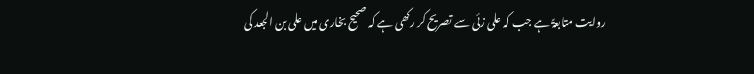روایت متابعۃً ہے جب کہ علی زئی سے تصریح کر رکھی ہے کہ صحیح بخاری میں علی بن الجعد کی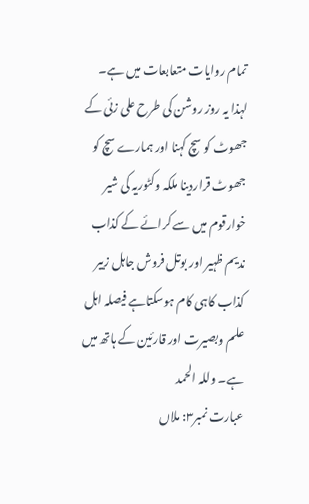تمام روایات متعابعات میں ہے۔ لہذا یہ روز روشن کی طرح علی زئی کے جھوٹ کو سچ کہنا اور ہمارے سچ کو جھوٹ قراردینا ملکہ وکٹوریہ کی شیر خوارقوم میں سے کرائے کے کذاب ندیم ظہیر اور بوتل فروش جاہل زبیر کذاب کاہی کام ہوسکتاہے فیصلہ اہل علم وبصیرت اور قارئین کے ہاتھ میں ہے۔ وللہ الحمد
عبارت نمبر۳: ملاں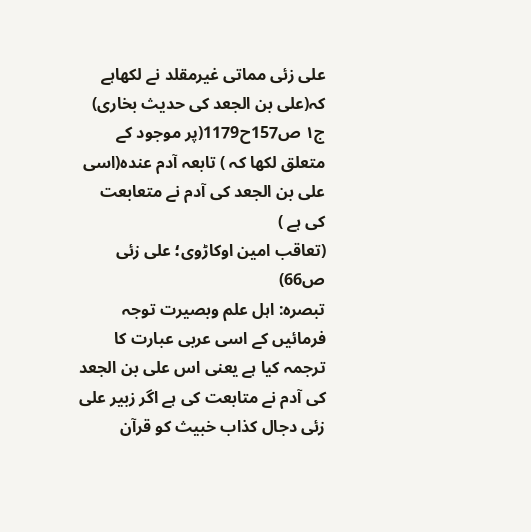علی زئی مماتی غیرمقلد نے لکھاہے کہ(علی بن الجعد کی حدیث بخاری) ج۱ ص157ح1179(پر موجود کے متعلق لکھا کہ ) تابعہ آدم عندہ(اسی علی بن الجعد کی آدم نے متعابعت کی ہے )
(تعاقب امین اوکاڑوی؛ علی زئی ص66)
تبصرہ: اہل علم وبصیرت توجہ فرمائیں کے اسی عربی عبارت کا ترجمہ کیا ہے یعنی اس علی بن الجعد کی آدم نے متابعت کی ہے اگر زبیر علی زئی دجال کذاب خبیث کو قرآن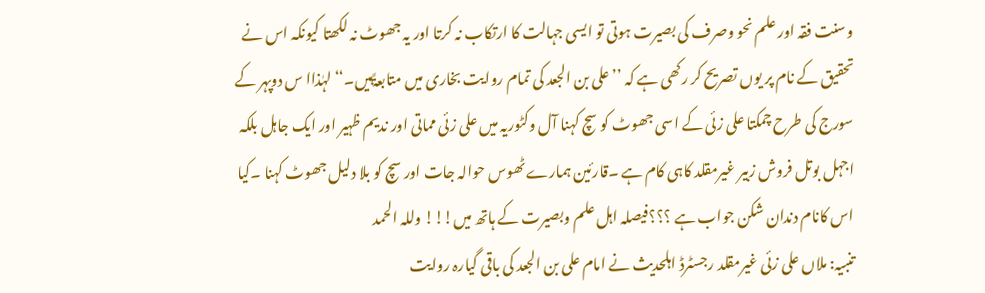وسنت فقہ اور علم نحو وصرف کی بصیرت ہوتی تو ایسی جہالت کا ارتکاب نہ کرتا اور یہ جھوٹ نہ لکھتا کیونکہ اس نے تحقیق کے نام پر یوں تصریح کر رکھی ہے کہ ’’علی بن الجعد کی تمام روایت بخاری میں متابعۃًہیں۔‘‘ لہٰذاا س دوپہر کے سورج کی طرح چمکتا علی زئی کے اسی جھوٹ کو سچ کہنا آل وکٹوریہ میں علی زئی مماتی اور ندیم ظہیر اور ایک جاہل بلکہ اجہل بوتل فروش زبیر غیرمقلد کاہی کام ہے ۔قارئین ہمارے ٹھوس حوالہ جات اور سچ کو بلا دلیل جھوٹ کہنا ۔کیا اس کانام دندان شکن جواب ہے ؟؟؟فیصلہ اہل علم وبصیرت کے ہاتھ میں!!! وللہ الحمد
تنبیہ: ملاں علی زئی غیرمقلد رجسٹرڈ اہلحدیث نے امام علی بن الجعد کی باقی گیارہ روایت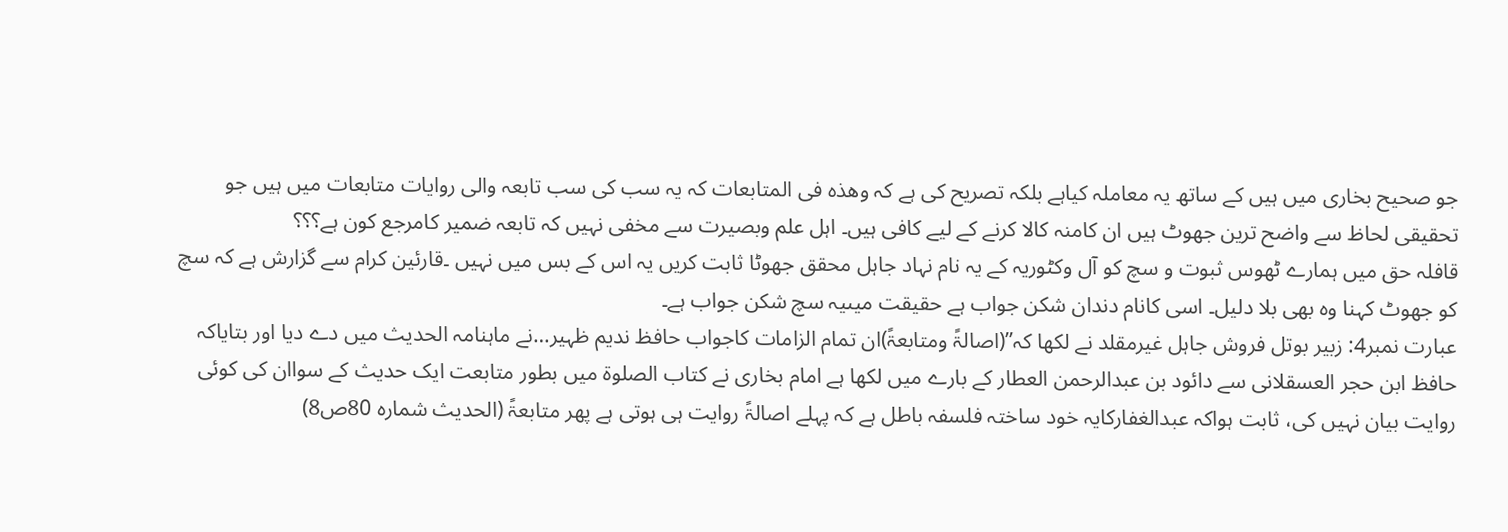جو صحیح بخاری میں ہیں کے ساتھ یہ معاملہ کیاہے بلکہ تصریح کی ہے کہ وھذہ فی المتابعات کہ یہ سب کی سب تابعہ والی روایات متابعات میں ہیں جو تحقیقی لحاظ سے واضح ترین جھوٹ ہیں ان کامنہ کالا کرنے کے لیے کافی ہیں۔ اہل علم وبصیرت سے مخفی نہیں کہ تابعہ ضمیر کامرجع کون ہے؟؟؟
قافلہ حق میں ہمارے ٹھوس ثبوت و سچ کو آل وکٹوریہ کے یہ نام نہاد جاہل محقق جھوٹا ثابت کریں یہ اس کے بس میں نہیں ۔قارئین کرام سے گزارش ہے کہ سچ کو جھوٹ کہنا وہ بھی بلا دلیل۔ اسی کانام دندان شکن جواب ہے حقیقت میںیہ سچ شکن جواب ہے۔
عبارت نمبر4: زبیر بوتل فروش جاہل غیرمقلد نے لکھا کہ’’(اصالۃً ومتابعۃً)ان تمام الزامات کاجواب حافظ ندیم ظہیر…نے ماہنامہ الحدیث میں دے دیا اور بتایاکہ حافظ ابن حجر العسقلانی سے دائود بن عبدالرحمن العطار کے بارے میں لکھا ہے امام بخاری نے کتاب الصلوۃ میں بطور متابعت ایک حدیث کے سواان کی کوئی روایت بیان نہیں کی، ثابت ہواکہ عبدالغفارکایہ خود ساختہ فلسفہ باطل ہے کہ پہلے اصالۃً روایت ہی ہوتی ہے پھر متابعۃً (الحدیث شمارہ 80ص8)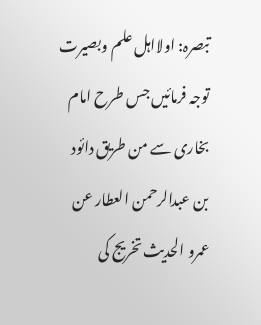تبصرہ: اولااہل علم وبصیرت توجہ فرمائیں جس طرح امام بخاری سے من طریق دائود بن عبدالرحمن العطار عن عمرو الحدیث تخریج کی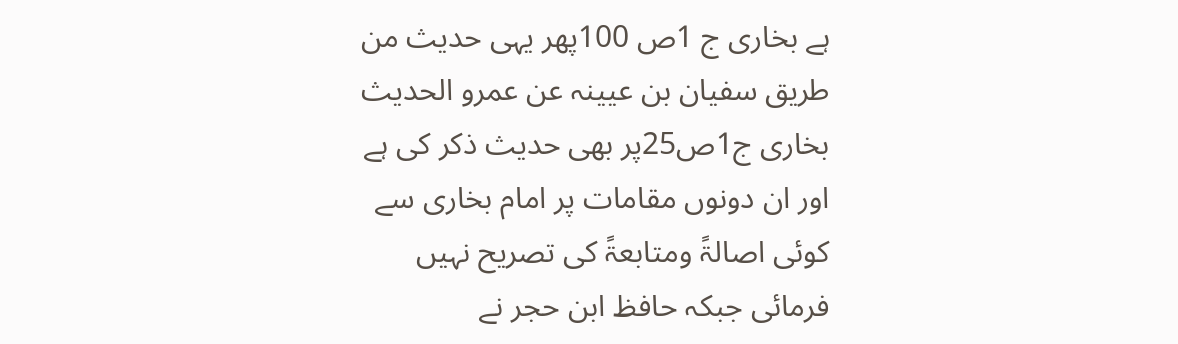ہے بخاری ج 1ص 100پھر یہی حدیث من طریق سفیان بن عیینہ عن عمرو الحدیث بخاری ج1ص25پر بھی حدیث ذکر کی ہے اور ان دونوں مقامات پر امام بخاری سے کوئی اصالۃً ومتابعۃً کی تصریح نہیں فرمائی جبکہ حافظ ابن حجر نے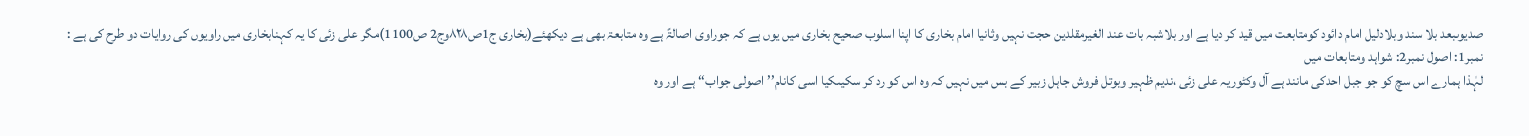صدیوںبعد بلا سند وبلادلیل امام دائود کومتابعت میں قید کر دیا ہے اور بلاشبہ بات عند الغیرمقلدین حجت نہیں وثانیا امام بخاری کا اپنا اسلوب صحیح بخاری میں یوں ہے کہ جوراوی اصالۃً ہے وہ متابعۃ بھی ہے دیکھئے(بخاری ج1ص۸۲۸وج2 ص1100)مگر علی زئی کا یہ کہنابخاری میں راویوں کی روایات دو طرح کی ہے :
نمبر1: اصول نمبر2: شواہد ومتابعات میں
لہٰذا ہمارے اس سچ کو جو جبل احدکی مانند ہے آل وکٹوریہ علی زئی ،ندیم ظہیر وبوتل فروش جاہل زبیر کے بس میں نہیں کہ وہ اس کو رد کر سکیںکیا اسی کانام’’ اصولی جواب‘‘ ہے اور وہ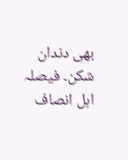بھی دندان شکن۔ فیصلہ اہل انصاف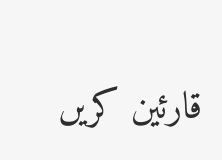قارئین کریں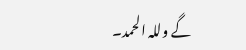گے وللہ الحمد۔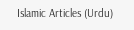Islamic Articles (Urdu)